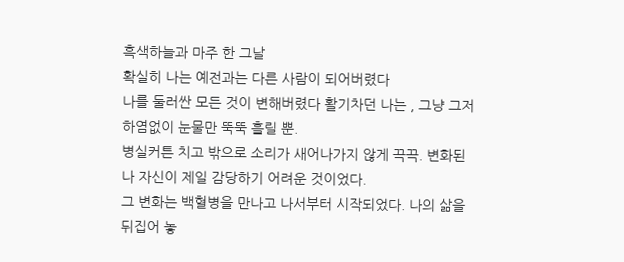흑색하늘과 마주 한 그날
확실히 나는 예전과는 다른 사람이 되어버렸다
나를 둘러싼 모든 것이 변해버렸다 활기차던 나는 , 그냥 그저 하염없이 눈물만 뚝뚝 흘릴 뿐.
병실커튼 치고 밖으로 소리가 새어나가지 않게 끅끅. 변화된 나 자신이 제일 감당하기 어려운 것이었다.
그 변화는 백혈병을 만나고 나서부터 시작되었다. 나의 삶을 뒤집어 놓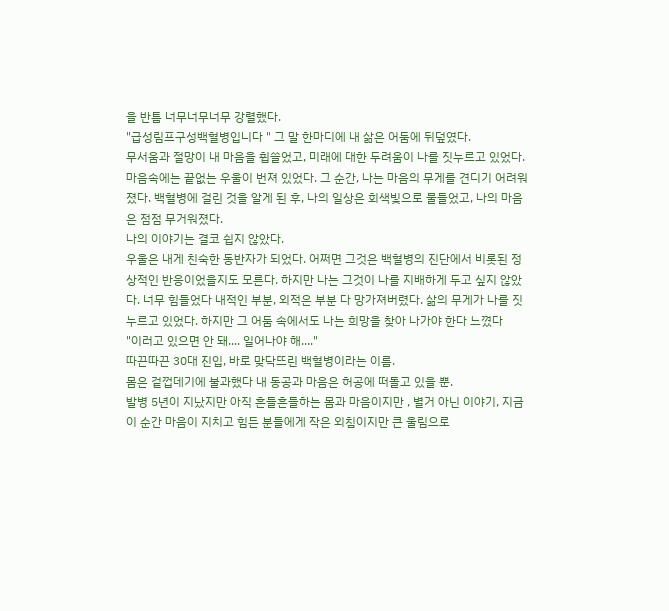을 반틈 너무너무너무 강렬했다.
"급성림프구성백혈병입니다 " 그 말 한마디에 내 삶은 어둠에 뒤덮였다.
무서움과 절망이 내 마음을 휩쓸었고, 미래에 대한 두려움이 나를 짓누르고 있었다.
마음속에는 끝없는 우울이 번져 있었다. 그 순간, 나는 마음의 무게를 견디기 어려워졌다. 백혈병에 걸린 것을 알게 된 후, 나의 일상은 회색빛으로 물들었고, 나의 마음은 점점 무거워졌다.
나의 이야기는 결코 쉽지 않았다.
우울은 내게 친숙한 동반자가 되었다. 어쩌면 그것은 백혈병의 진단에서 비롯된 정상적인 반응이었을지도 모른다. 하지만 나는 그것이 나를 지배하게 두고 싶지 않았다. 너무 힘들었다 내적인 부분, 외적은 부분 다 망가져버렸다. 삶의 무게가 나를 짓누르고 있었다. 하지만 그 어둠 속에서도 나는 희망을 찾아 나가야 한다 느꼈다
"이러고 있으면 안 돼.... 일어나야 해...."
따끈따끈 30대 진입, 바로 맞닥뜨린 백혈병이라는 이름.
몸은 겉껍데기에 불과했다 내 동공과 마음은 허공에 떠돌고 있을 뿐.
발병 5년이 지났지만 아직 흔들흔들하는 몸과 마음이지만 , 별거 아닌 이야기, 지금 이 순간 마음이 지치고 힘든 분들에게 작은 외침이지만 큰 울림으로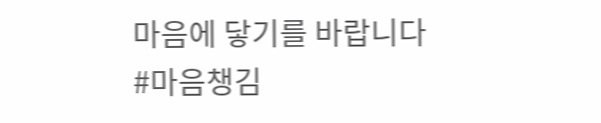마음에 닿기를 바랍니다
#마음챙김